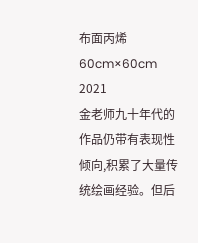布面丙烯
60cm×60cm
2021
金老师九十年代的作品仍带有表现性倾向,积累了大量传统绘画经验。但后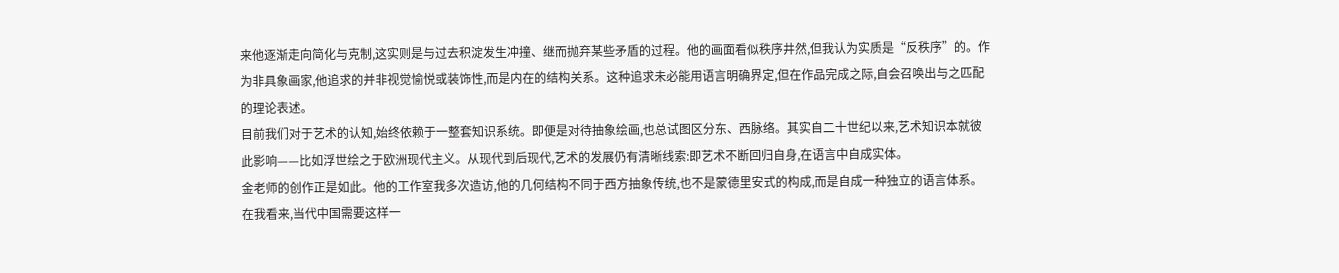来他逐渐走向简化与克制,这实则是与过去积淀发生冲撞、继而抛弃某些矛盾的过程。他的画面看似秩序井然,但我认为实质是“反秩序”的。作为非具象画家,他追求的并非视觉愉悦或装饰性,而是内在的结构关系。这种追求未必能用语言明确界定,但在作品完成之际,自会召唤出与之匹配的理论表述。
目前我们对于艺术的认知,始终依赖于一整套知识系统。即便是对待抽象绘画,也总试图区分东、西脉络。其实自二十世纪以来,艺术知识本就彼此影响——比如浮世绘之于欧洲现代主义。从现代到后现代,艺术的发展仍有清晰线索:即艺术不断回归自身,在语言中自成实体。
金老师的创作正是如此。他的工作室我多次造访,他的几何结构不同于西方抽象传统,也不是蒙德里安式的构成,而是自成一种独立的语言体系。在我看来,当代中国需要这样一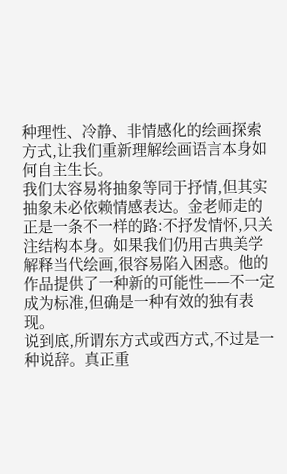种理性、冷静、非情感化的绘画探索方式,让我们重新理解绘画语言本身如何自主生长。
我们太容易将抽象等同于抒情,但其实抽象未必依赖情感表达。金老师走的正是一条不一样的路:不抒发情怀,只关注结构本身。如果我们仍用古典美学解释当代绘画,很容易陷入困惑。他的作品提供了一种新的可能性——不一定成为标准,但确是一种有效的独有表现。
说到底,所谓东方式或西方式,不过是一种说辞。真正重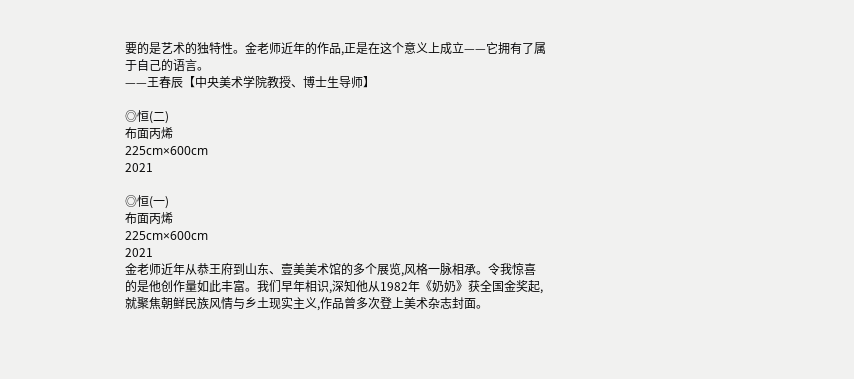要的是艺术的独特性。金老师近年的作品,正是在这个意义上成立——它拥有了属于自己的语言。
——王春辰【中央美术学院教授、博士生导师】

◎恒(二)
布面丙烯
225cm×600cm
2021

◎恒(一)
布面丙烯
225cm×600cm
2021
金老师近年从恭王府到山东、壹美美术馆的多个展览,风格一脉相承。令我惊喜的是他创作量如此丰富。我们早年相识,深知他从1982年《奶奶》获全国金奖起,就聚焦朝鲜民族风情与乡土现实主义,作品曾多次登上美术杂志封面。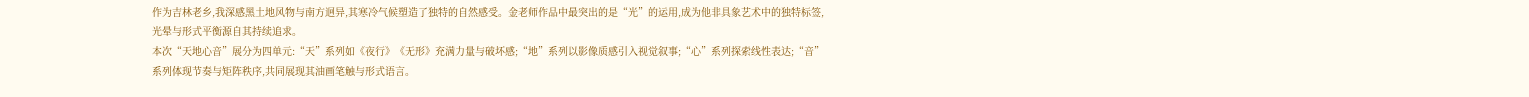作为吉林老乡,我深感黑土地风物与南方迥异,其寒冷气候塑造了独特的自然感受。金老师作品中最突出的是“光”的运用,成为他非具象艺术中的独特标签,光晕与形式平衡源自其持续追求。
本次“天地心音”展分为四单元:“天”系列如《夜行》《无形》充满力量与破坏感;“地”系列以影像质感引入视觉叙事;“心”系列探索线性表达;“音”系列体现节奏与矩阵秩序,共同展现其油画笔触与形式语言。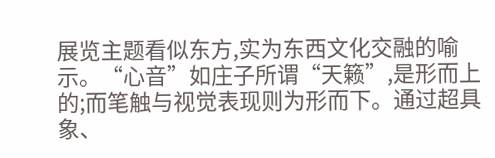展览主题看似东方,实为东西文化交融的喻示。“心音”如庄子所谓“天籁”,是形而上的;而笔触与视觉表现则为形而下。通过超具象、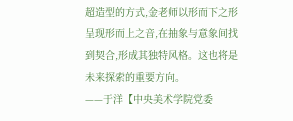超造型的方式,金老师以形而下之形呈现形而上之音,在抽象与意象间找到契合,形成其独特风格。这也将是未来探索的重要方向。
——于洋【中央美术学院党委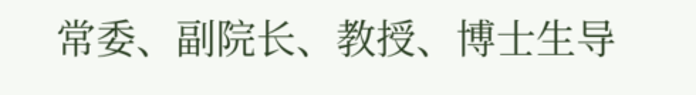常委、副院长、教授、博士生导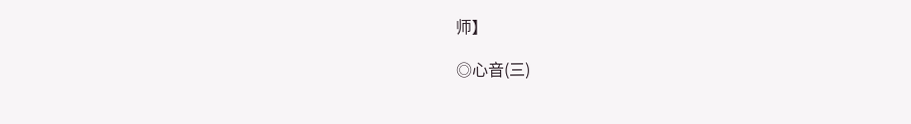师】

◎心音(三)